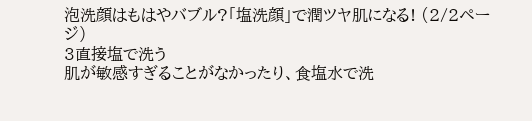泡洗顔はもはやバブル?「塩洗顔」で潤ツヤ肌になる! (2/2ページ)
3直接塩で洗う
肌が敏感すぎることがなかったり、食塩水で洗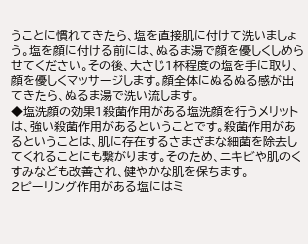うことに慣れてきたら、塩を直接肌に付けて洗いましょう。塩を顔に付ける前には、ぬるま湯で顔を優しくしめらせてください。その後、大さじ1杯程度の塩を手に取り、顔を優しくマッサージします。顔全体にぬるぬる感が出てきたら、ぬるま湯で洗い流します。
◆塩洗顔の効果1殺菌作用がある塩洗顔を行うメリットは、強い殺菌作用があるということです。殺菌作用があるということは、肌に存在するさまざまな細菌を除去してくれることにも繋がります。そのため、ニキビや肌のくすみなども改善され、健やかな肌を保ちます。
2ピーリング作用がある塩にはミ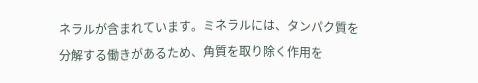ネラルが含まれています。ミネラルには、タンパク質を分解する働きがあるため、角質を取り除く作用を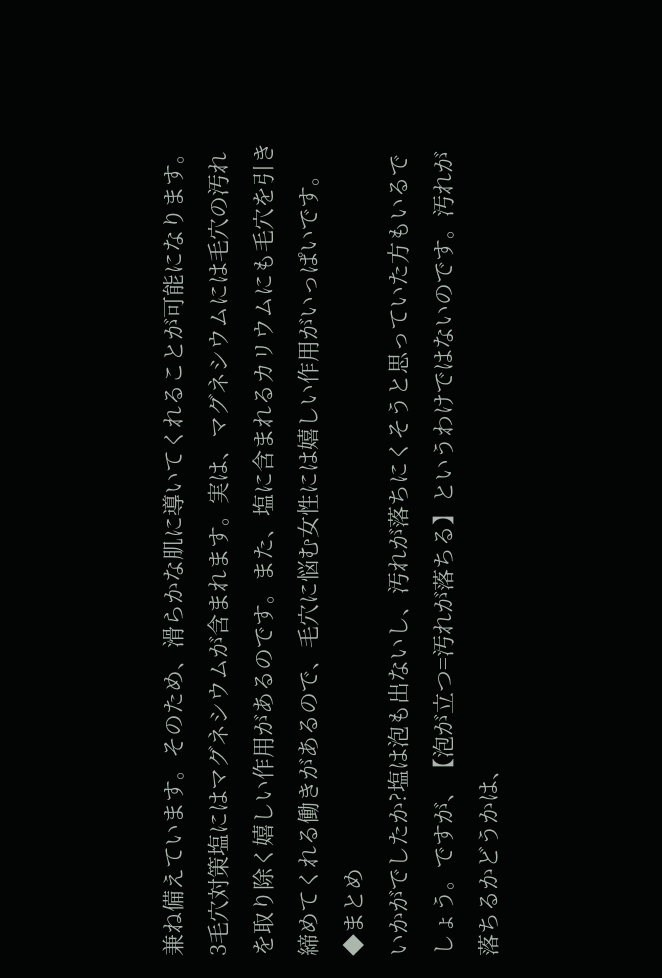兼ね備えています。そのため、滑らかな肌に導いてくれることが可能になります。
3毛穴対策塩にはマグネシウムが含まれます。実は、マグネシウムには毛穴の汚れを取り除く嬉しい作用があるのです。また、塩に含まれるカリウムにも毛穴を引き締めてくれる働きがあるので、毛穴に悩む女性には嬉しい作用がいっぱいです。
◆まとめ
いかがでしたか?塩は泡も出ないし、汚れが落ちにくそうと思っていた方もいるでしょう。ですが、【泡が立つ=汚れが落ちる】というわけではないのです。汚れが落ちるかどうかは、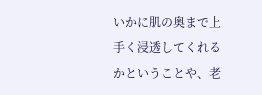いかに肌の奥まで上手く浸透してくれるかということや、老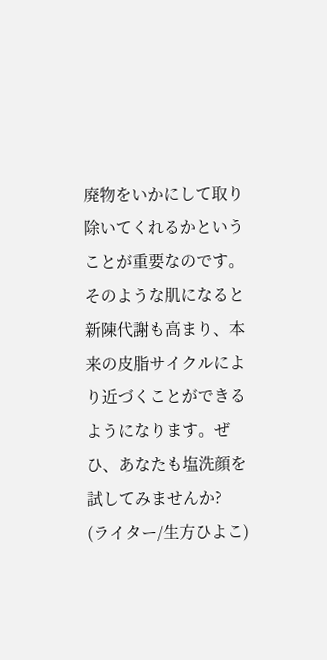廃物をいかにして取り除いてくれるかということが重要なのです。そのような肌になると新陳代謝も高まり、本来の皮脂サイクルにより近づくことができるようになります。ぜひ、あなたも塩洗顔を試してみませんか?
(ライター/生方ひよこ)